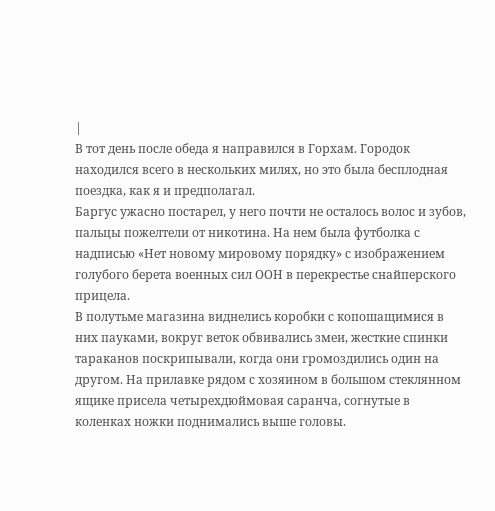|
В тот день после обеда я направился в Горхам. Городок находился всего в нескольких милях, но это была бесплодная поездка, как я и предполагал.
Баргус ужасно постарел, у него почти не осталось волос и зубов, пальцы пожелтели от никотина. На нем была футболка с надписью «Нет новому мировому порядку» с изображением голубого берета военных сил ООН в перекрестье снайперского прицела.
В полутьме магазина виднелись коробки с копошащимися в них пауками, вокруг веток обвивались змеи, жесткие спинки тараканов поскрипывали, когда они громоздились один на другом. На прилавке рядом с хозяином в большом стеклянном ящике присела четырехдюймовая саранча, согнутые в коленках ножки поднимались выше головы.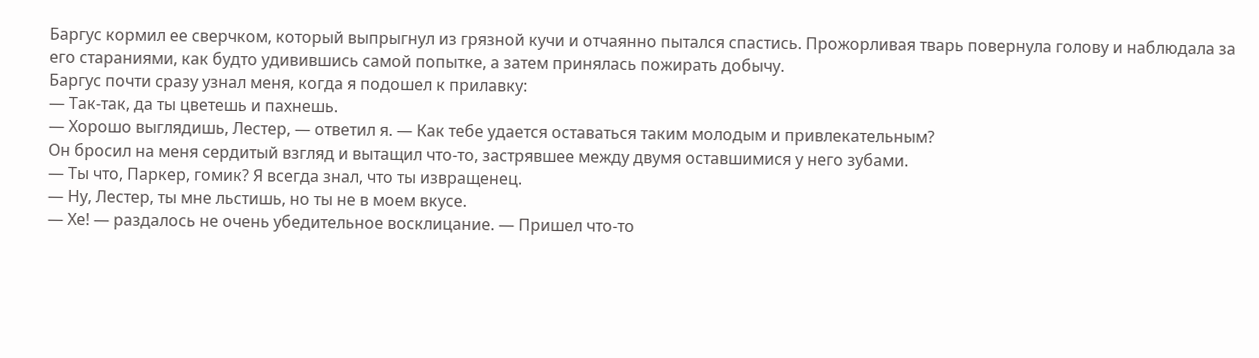Баргус кормил ее сверчком, который выпрыгнул из грязной кучи и отчаянно пытался спастись. Прожорливая тварь повернула голову и наблюдала за его стараниями, как будто удивившись самой попытке, а затем принялась пожирать добычу.
Баргус почти сразу узнал меня, когда я подошел к прилавку:
— Так-так, да ты цветешь и пахнешь.
— Хорошо выглядишь, Лестер, — ответил я. — Как тебе удается оставаться таким молодым и привлекательным?
Он бросил на меня сердитый взгляд и вытащил что-то, застрявшее между двумя оставшимися у него зубами.
— Ты что, Паркер, гомик? Я всегда знал, что ты извращенец.
— Ну, Лестер, ты мне льстишь, но ты не в моем вкусе.
— Хе! — раздалось не очень убедительное восклицание. — Пришел что-то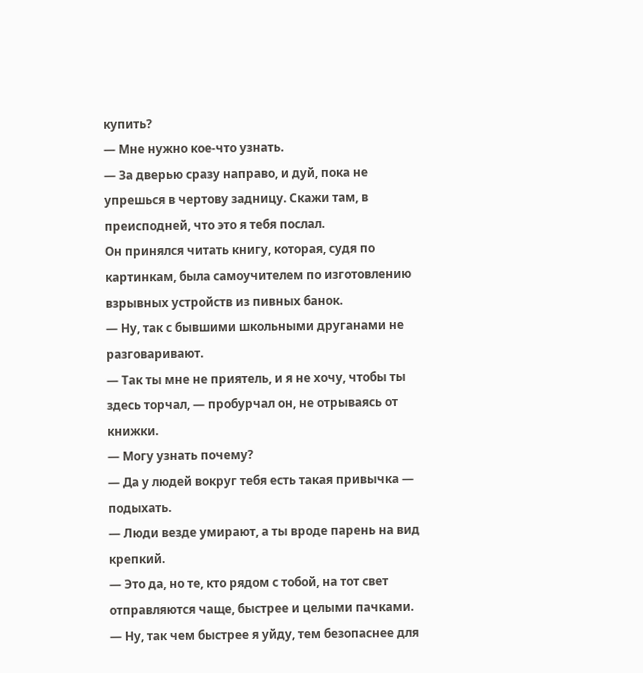купить?
— Мне нужно кое-что узнать.
— За дверью сразу направо, и дуй, пока не упрешься в чертову задницу. Скажи там, в преисподней, что это я тебя послал.
Он принялся читать книгу, которая, судя по картинкам, была самоучителем по изготовлению взрывных устройств из пивных банок.
— Ну, так с бывшими школьными друганами не разговаривают.
— Так ты мне не приятель, и я не хочу, чтобы ты здесь торчал, — пробурчал он, не отрываясь от книжки.
— Могу узнать почему?
— Да у людей вокруг тебя есть такая привычка — подыхать.
— Люди везде умирают, а ты вроде парень на вид крепкий.
— Это да, но те, кто рядом с тобой, на тот свет отправляются чаще, быстрее и целыми пачками.
— Ну, так чем быстрее я уйду, тем безопаснее для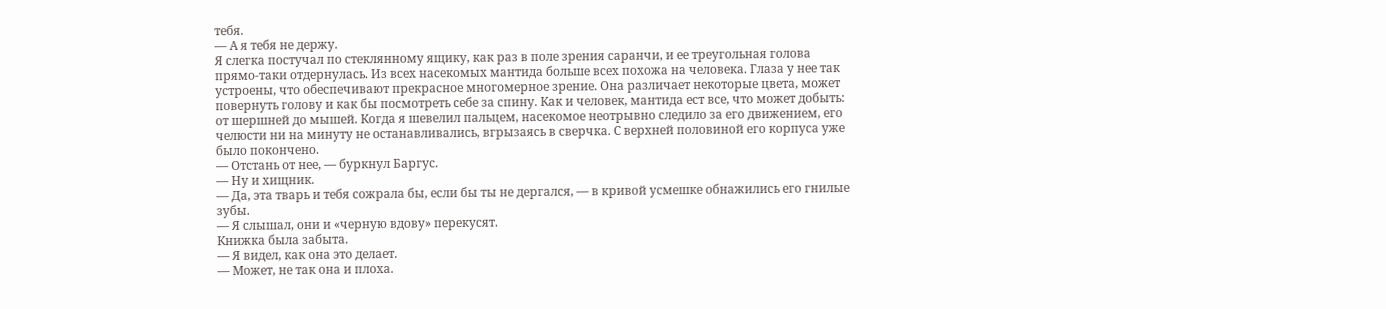тебя.
— А я тебя не держу.
Я слегка постучал по стеклянному ящику, как раз в поле зрения саранчи, и ее треугольная голова прямо-таки отдернулась. Из всех насекомых мантида больше всех похожа на человека. Глаза у нее так устроены, что обеспечивают прекрасное многомерное зрение. Она различает некоторые цвета, может повернуть голову и как бы посмотреть себе за спину. Как и человек, мантида ест все, что может добыть: от шершней до мышей. Когда я шевелил пальцем, насекомое неотрывно следило за его движением, его челюсти ни на минуту не останавливались, вгрызаясь в сверчка. С верхней половиной его корпуса уже было покончено.
— Отстань от нее, — буркнул Баргус.
— Ну и хищник.
— Да, эта тварь и тебя сожрала бы, если бы ты не дергался, — в кривой усмешке обнажились его гнилые зубы.
— Я слышал, они и «черную вдову» перекусят.
Книжка была забыта.
— Я видел, как она это делает.
— Может, не так она и плоха.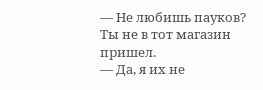— Не любишь пауков? Ты не в тот магазин пришел.
— Да, я их не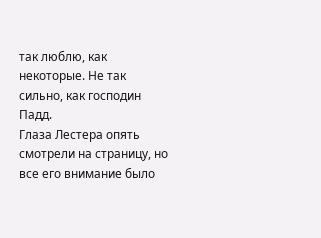так люблю, как некоторые. Не так сильно, как господин Падд.
Глаза Лестера опять смотрели на страницу, но все его внимание было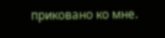приковано ко мне.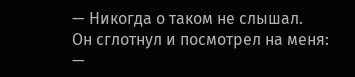— Никогда о таком не слышал.
Он сглотнул и посмотрел на меня:
—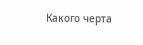Какого черта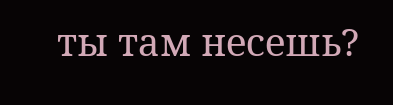ты там несешь?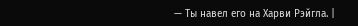— Ты навел его на Харви Рэйгла. |